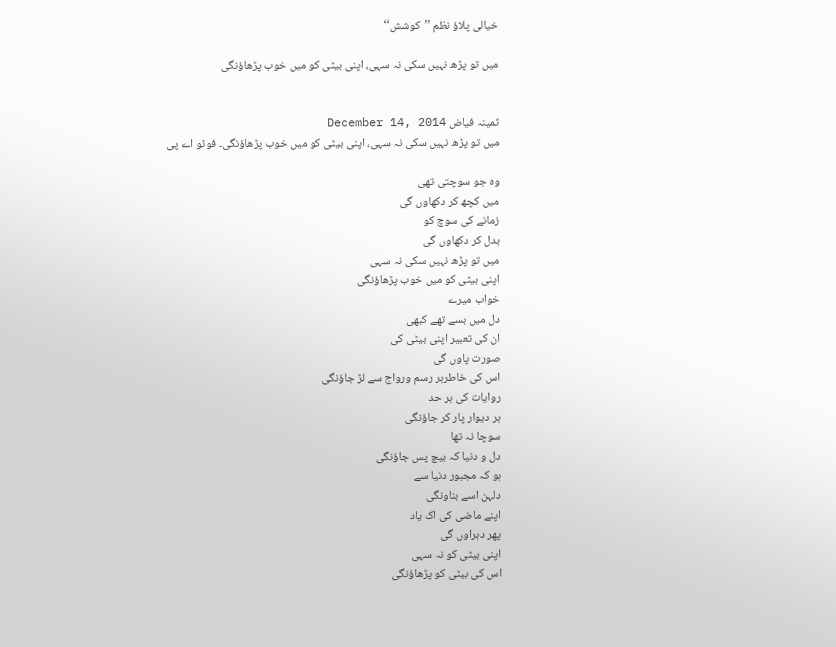خیالی پلاؤ نظم ’’کوشش‘‘

میں تو پڑھ نہیں سکی نہ سہی، اپنی بیٹی کو میں خوب پڑھاؤنگی


ثمینہ فیاض December 14, 2014
میں تو پڑھ نہیں سکی نہ سہی، اپنی بیٹی کو میں خوب پڑھاؤنگی۔ فوٹو اے پی

وہ جو سوچتی تھی
میں کچھ کر دکھاوں گی
زمانے کی سوچ کو
بدل کر دکھاوں گی
میں تو پڑھ نہیں سکی نہ سہی
اپنی بیٹی کو میں خوب پڑھاؤنگی
خواب میرے
دل میں بسے تھے کبھی
ان کی تعبیر اپنی بیٹی کی
صورت پاوں گی
اس کی خاطرہر رسم ورواج سے لڑ جاؤنگی
روایات کی ہر حد
ہر دیوار پار کر جاؤنگی
سوچا نہ تھا
دل و دنیا کہ بیچ پس جاؤنگی
ہو کہ مجبور دنیا سے
دلہن اسے بناونگی
اپنے ماضی کی اک یاد
پھر دہراوں گی
اپنی بیٹی کو نہ سہی
اس کی بیٹی کو پڑھاؤنگی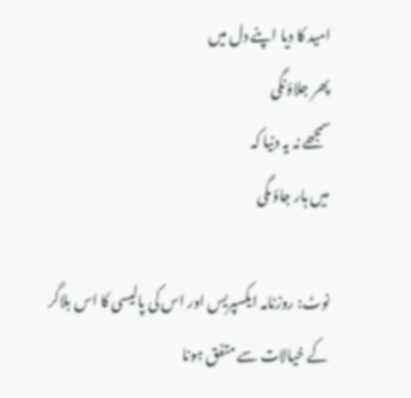امید کا دیا اپنے دل میں
پھر جلاؤنگی
سمجھے نہ یہ دنیا کہ
میں ہار جاؤںگی

نوٹ: روزنامہ ایکسپریس اور اس کی پالیسی کا اس بلاگر کے خیالات سے متفق ہونا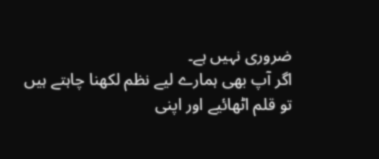ضروری نہیں ہے۔
اگر آپ بھی ہمارے لیے نظم لکھنا چاہتے ہیں تو قلم اٹھائیے اور اپنی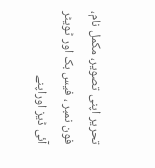تحریر اپنی تصویر، مکمل نام، فون نمبر ، فیس بک اور ٹویٹر آئی ڈیز اوراپنے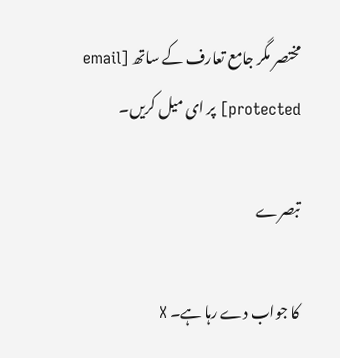مختصر مگر جامع تعارف کے ساتھ [email protected] پر ای میل کریں۔

تبصرے

کا جواب دے رہا ہے۔ X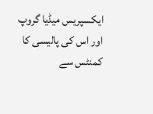ایکسپریس میڈیا گروپ اور اس کی پالیسی کا کمنٹس سے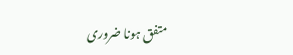متفق ہونا ضروری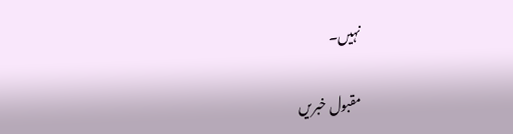نہیں۔

مقبول خبریں